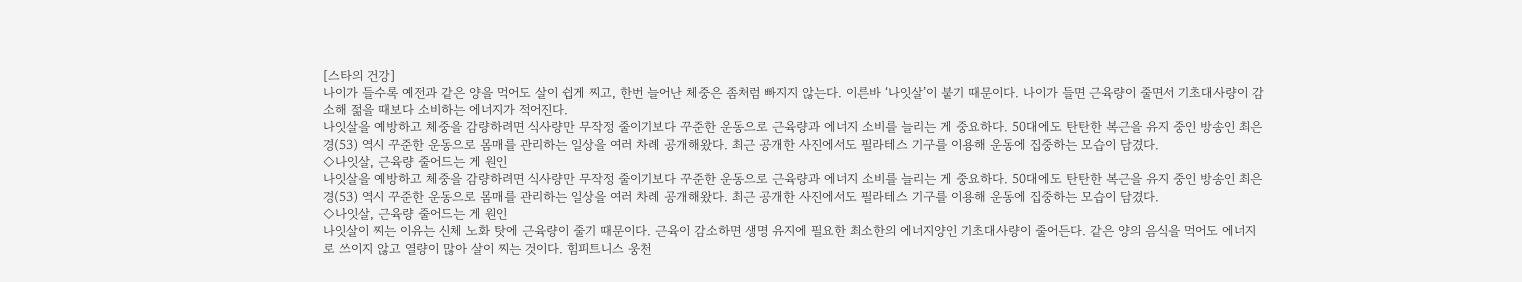[스타의 건강]
나이가 들수록 예전과 같은 양을 먹어도 살이 쉽게 찌고, 한번 늘어난 체중은 좀처럼 빠지지 않는다. 이른바 ‘나잇살’이 붙기 때문이다. 나이가 들면 근육량이 줄면서 기초대사량이 감소해 젊을 때보다 소비하는 에너지가 적어진다.
나잇살을 예방하고 체중을 감량하려면 식사량만 무작정 줄이기보다 꾸준한 운동으로 근육량과 에너지 소비를 늘리는 게 중요하다. 50대에도 탄탄한 복근을 유지 중인 방송인 최은경(53) 역시 꾸준한 운동으로 몸매를 관리하는 일상을 여러 차례 공개해왔다. 최근 공개한 사진에서도 필라테스 기구를 이용해 운동에 집중하는 모습이 담겼다.
◇나잇살, 근육량 줄어드는 게 원인
나잇살을 예방하고 체중을 감량하려면 식사량만 무작정 줄이기보다 꾸준한 운동으로 근육량과 에너지 소비를 늘리는 게 중요하다. 50대에도 탄탄한 복근을 유지 중인 방송인 최은경(53) 역시 꾸준한 운동으로 몸매를 관리하는 일상을 여러 차례 공개해왔다. 최근 공개한 사진에서도 필라테스 기구를 이용해 운동에 집중하는 모습이 담겼다.
◇나잇살, 근육량 줄어드는 게 원인
나잇살이 찌는 이유는 신체 노화 탓에 근육량이 줄기 때문이다. 근육이 감소하면 생명 유지에 필요한 최소한의 에너지양인 기초대사량이 줄어든다. 같은 양의 음식을 먹어도 에너지로 쓰이지 않고 열량이 많아 살이 찌는 것이다. 힘피트니스 웅천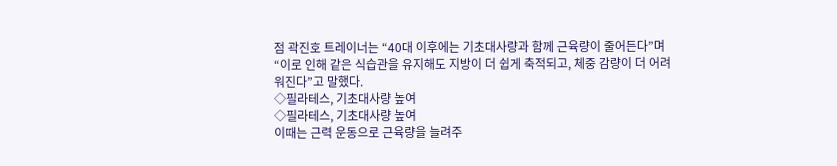점 곽진호 트레이너는 “40대 이후에는 기초대사량과 함께 근육량이 줄어든다”며 “이로 인해 같은 식습관을 유지해도 지방이 더 쉽게 축적되고, 체중 감량이 더 어려워진다”고 말했다.
◇필라테스, 기초대사량 높여
◇필라테스, 기초대사량 높여
이때는 근력 운동으로 근육량을 늘려주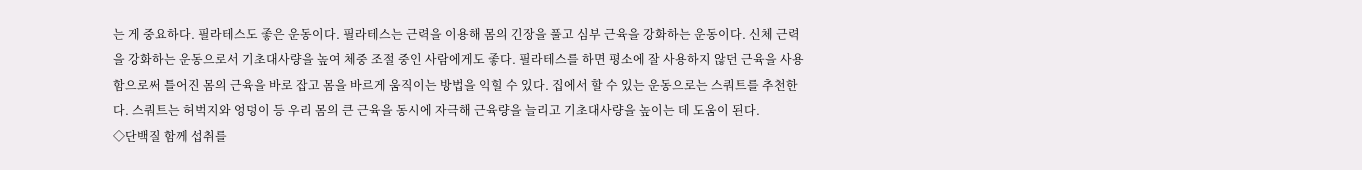는 게 중요하다. 필라테스도 좋은 운동이다. 필라테스는 근력을 이용해 몸의 긴장을 풀고 심부 근육을 강화하는 운동이다. 신체 근력을 강화하는 운동으로서 기초대사량을 높여 체중 조절 중인 사람에게도 좋다. 필라테스를 하면 평소에 잘 사용하지 않던 근육을 사용함으로써 틀어진 몸의 근육을 바로 잡고 몸을 바르게 움직이는 방법을 익힐 수 있다. 집에서 할 수 있는 운동으로는 스쿼트를 추천한다. 스쿼트는 허벅지와 엉덩이 등 우리 몸의 큰 근육을 동시에 자극해 근육량을 늘리고 기초대사량을 높이는 데 도움이 된다.
◇단백질 함께 섭취를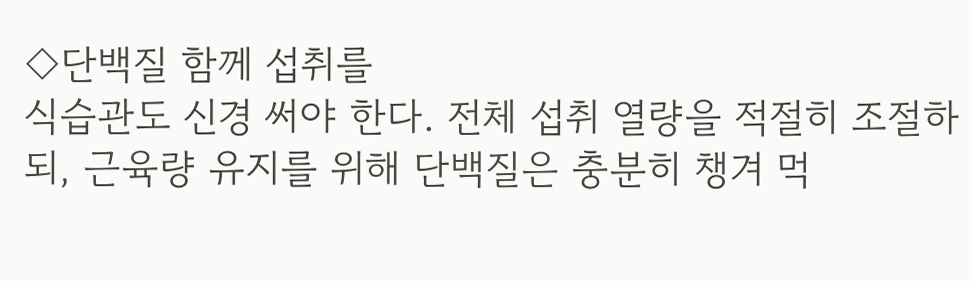◇단백질 함께 섭취를
식습관도 신경 써야 한다. 전체 섭취 열량을 적절히 조절하되, 근육량 유지를 위해 단백질은 충분히 챙겨 먹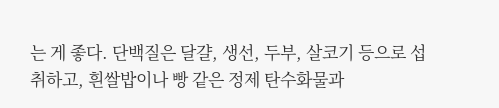는 게 좋다. 단백질은 달걀, 생선, 두부, 살코기 등으로 섭취하고, 흰쌀밥이나 빵 같은 정제 탄수화물과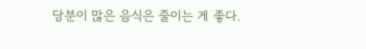당분이 많은 음식은 줄이는 게 좋다.